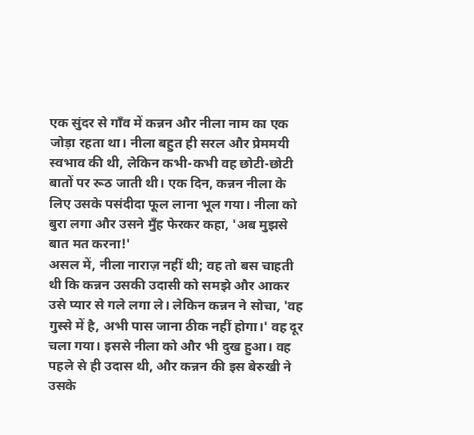एक सुंदर से गाँव में कन्नन और नीला नाम का एक जोड़ा रहता था। नीला बहुत ही सरल और प्रेममयी स्वभाव की थी, लेकिन कभी-कभी वह छोटी-छोटी बातों पर रूठ जाती थी। एक दिन, कन्नन नीला के लिए उसके पसंदीदा फूल लाना भूल गया। नीला को बुरा लगा और उसने मुँह फेरकर कहा, 'अब मुझसे बात मत करना!'
असल में, नीला नाराज़ नहीं थी; वह तो बस चाहती थी कि कन्नन उसकी उदासी को समझे और आकर उसे प्यार से गले लगा ले। लेकिन कन्नन ने सोचा, 'वह गुस्से में है, अभी पास जाना ठीक नहीं होगा।' वह दूर चला गया। इससे नीला को और भी दुख हुआ। वह पहले से ही उदास थी, और कन्नन की इस बेरुखी ने उसके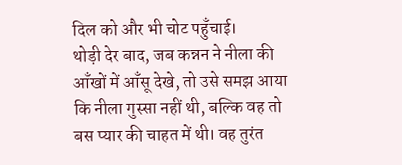दिल को और भी चोट पहुँचाई।
थोड़ी देर बाद, जब कन्नन ने नीला की आँखों में आँसू देखे, तो उसे समझ आया कि नीला गुस्सा नहीं थी, बल्कि वह तो बस प्यार की चाहत में थी। वह तुरंत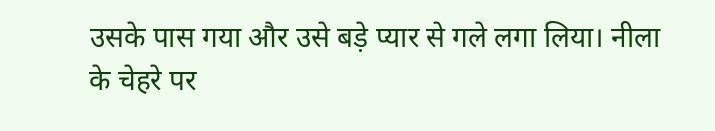उसके पास गया और उसे बड़े प्यार से गले लगा लिया। नीला के चेहरे पर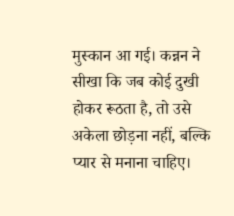मुस्कान आ गई। कन्नन ने सीखा कि जब कोई दुखी होकर रूठता है, तो उसे अकेला छोड़ना नहीं, बल्कि प्यार से मनाना चाहिए।